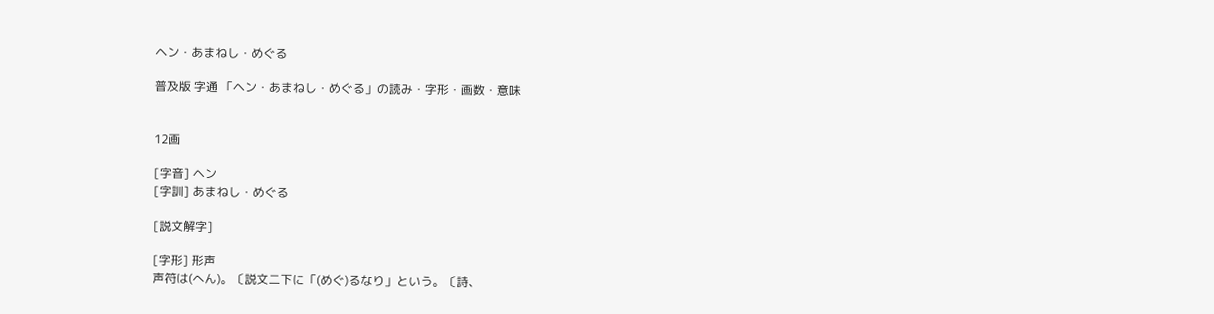ヘン・あまねし・めぐる

普及版 字通 「ヘン・あまねし・めぐる」の読み・字形・画数・意味


12画

[字音] ヘン
[字訓] あまねし・めぐる

[説文解字]

[字形] 形声
声符は(へん)。〔説文二下に「(めぐ)るなり」という。〔詩、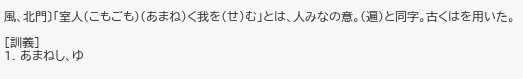風、北門〕「室人(こもごも)(あまね)く我を(せ)む」とは、人みなの意。(遍)と同字。古くはを用いた。

[訓義]
1. あまねし、ゆ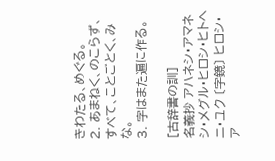きわたる、めぐる。
2. あまねく、のこらず、すべて、ことごとく、みな。
3. 字はまた遍に作る。

[古辞書の訓]
名義抄 アハネシ・アマネシ・メグル・ヒロシ・ヒトヘニ・ユク 〔字鏡〕 ヒロシ・ア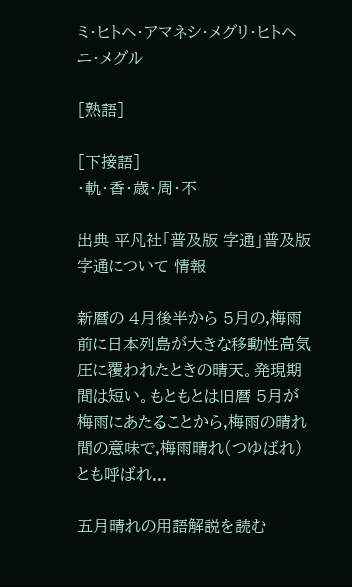ミ・ヒトヘ・アマネシ・メグリ・ヒトヘニ・メグル

[熟語]

[下接語]
・軌・香・歳・周・不

出典 平凡社「普及版 字通」普及版 字通について 情報

新暦の 4月後半から 5月の,梅雨前に日本列島が大きな移動性高気圧に覆われたときの晴天。発現期間は短い。もともとは旧暦 5月が梅雨にあたることから,梅雨の晴れ間の意味で,梅雨晴れ(つゆばれ)とも呼ばれ...

五月晴れの用語解説を読む